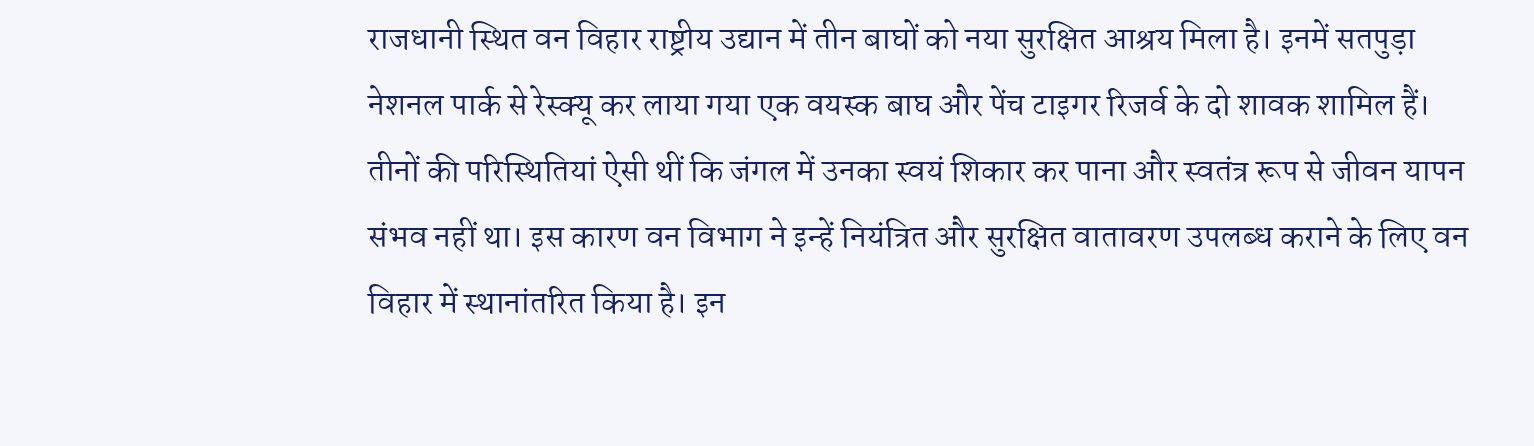राजधानी स्थित वन विहार राष्ट्रीय उद्यान में तीन बाघों को नया सुरक्षित आश्रय मिला है। इनमें सतपुड़ा नेशनल पार्क से रेस्क्यू कर लाया गया एक वयस्क बाघ और पेंच टाइगर रिजर्व के दो शावक शामिल हैं। तीनों की परिस्थितियां ऐसी थीं कि जंगल में उनका स्वयं शिकार कर पाना और स्वतंत्र रूप से जीवन यापन संभव नहीं था। इस कारण वन विभाग ने इन्हें नियंत्रित और सुरक्षित वातावरण उपलब्ध कराने के लिए वन विहार में स्थानांतरित किया है। इन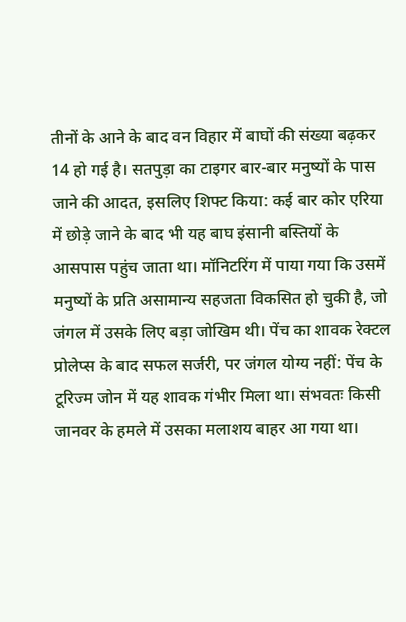तीनों के आने के बाद वन विहार में बाघों की संख्या बढ़कर 14 हो गई है। सतपुड़ा का टाइगर बार-बार मनुष्यों के पास जाने की आदत, इसलिए शिफ्ट किया: कई बार कोर एरिया में छोड़े जाने के बाद भी यह बाघ इंसानी बस्तियों के आसपास पहुंच जाता था। मॉनिटरिंग में पाया गया कि उसमें मनुष्यों के प्रति असामान्य सहजता विकसित हो चुकी है, जो जंगल में उसके लिए बड़ा जोखिम थी। पेंच का शावक रेक्टल प्रोलेप्स के बाद सफल सर्जरी, पर जंगल योग्य नहीं: पेंच के टूरिज्म जोन में यह शावक गंभीर मिला था। संभवतः किसी जानवर के हमले में उसका मलाशय बाहर आ गया था।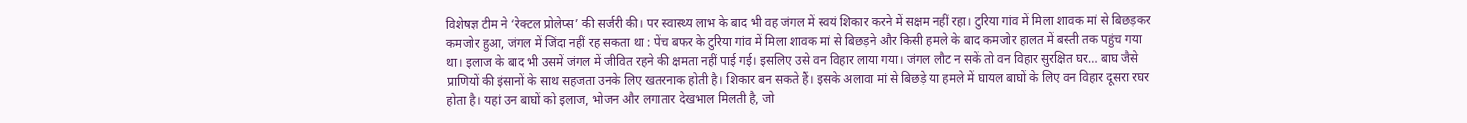विशेषज्ञ टीम ने ‘रेक्टल प्रोलेप्स’ की सर्जरी की। पर स्वास्थ्य लाभ के बाद भी वह जंगल में स्वयं शिकार करने में सक्षम नहीं रहा। टुरिया गांव में मिला शावक मां से बिछड़कर कमजोर हुआ, जंगल में जिंदा नहीं रह सकता था : पेंच बफर के टुरिया गांव में मिला शावक मां से बिछड़ने और किसी हमले के बाद कमजोर हालत में बस्ती तक पहुंच गया था। इलाज के बाद भी उसमें जंगल में जीवित रहने की क्षमता नहीं पाई गई। इसलिए उसे वन विहार लाया गया। जंगल लौट न सकें तो वन विहार सुरक्षित घर… बाघ जैसे प्राणियों की इंसानों के साथ सहजता उनके लिए खतरनाक होती है। शिकार बन सकते हैं। इसके अलावा मां से बिछड़े या हमले में घायल बाघों के लिए वन विहार दूसरा रघर होता है। यहां उन बाघों को इलाज, भोजन और लगातार देखभाल मिलती है, जो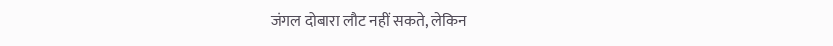जंगल दोबारा लौट नहीं सकते, लेकिन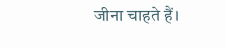जीना चाहते हैं।